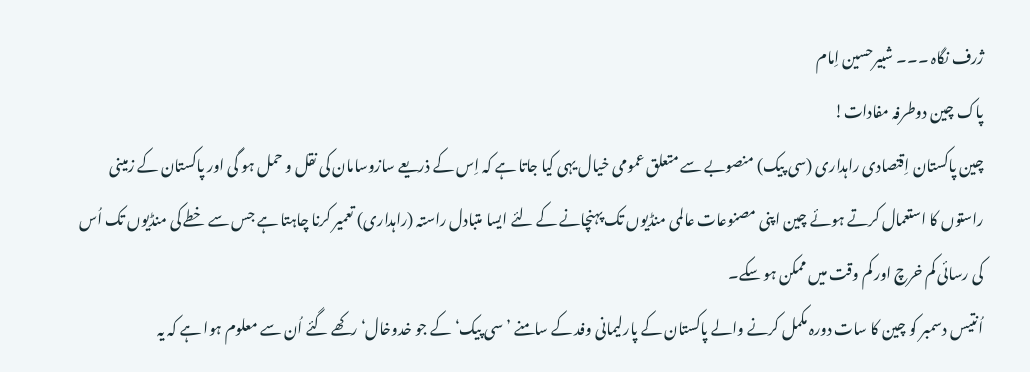ژرف نگاہ ۔۔۔ شبیرحسین اِمام
پاک چین دوطرفہ مفادات!
چین پاکستان اِقتصادی راہداری (سی پیک) منصوبے سے متعلق عمومی خیال یہی کیا جاتا ہے کہ اِس کے ذریعے سازوسامان کی نقل و حمل ہو گی اور پاکستان کے زمینی راستوں کا استعمال کرتے ہوئے چین اپنی مصنوعات عالمی منڈیوں تک پہنچانے کے لئے ایسا متبادل راستہ (راہداری) تعمیر کرنا چاہتا ہے جس سے خطے کی منڈیوں تک اُس کی رسائی کم خرچ اور کم وقت میں ممکن ہو سکے۔
اُنتیس دسمبر کو چین کا سات دورہ مکمل کرنے والے پاکستان کے پارلیمانی وفد کے سامنے ’سی پیک‘ کے جو خدوخال‘ رکھے گئے اُن سے معلوم ہوا ہے کہ یہ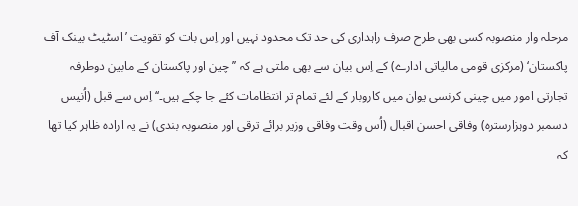مرحلہ وار منصوبہ کسی بھی طرح صرف راہداری کی حد تک محدود نہیں اور اِس بات کو تقویت ’اسٹیٹ بینک آف پاکستان‘ (مرکزی قومی مالیاتی ادارے) کے اِس بیان سے بھی ملتی ہے کہ ’’چین اور پاکستان کے مابین دوطرفہ تجارتی امور میں چینی کرنسی یوان میں کاروبار کے لئے تمام تر انتظامات کئے جا چکے ہیں۔‘‘ اِس سے قبل (اُنیس دسمبر دوہزارسترہ) وفاقی احسن اقبال (اُس وقت وفاقی وزیر برائے ترقی اور منصوبہ بندی) نے یہ ارادہ ظاہر کیا تھا کہ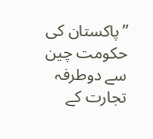’’پاکستان کی حکومت چین سے دوطرفہ تجارت کے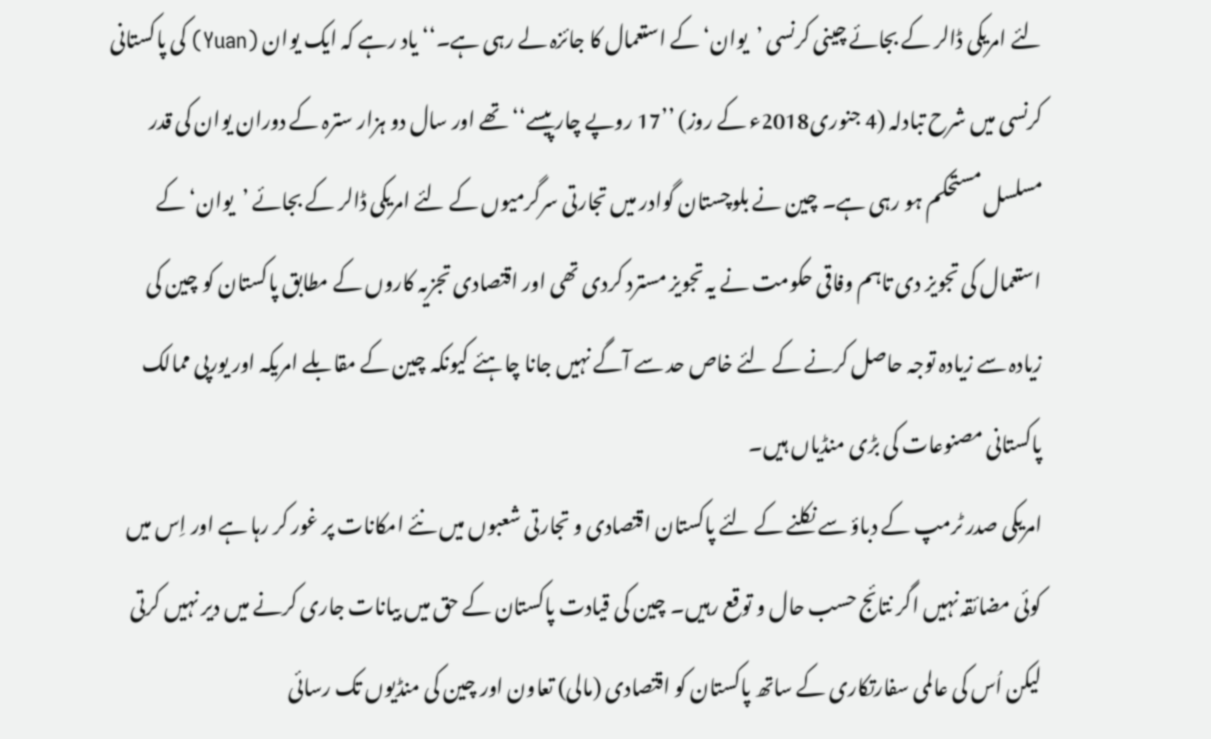لئے امریکی ڈالر کے بجائے چینی کرنسی ’یوان‘ کے استعمال کا جائزہ لے رہی ہے۔‘‘ یاد رہے کہ ایک یوان (Yuan) کی پاکستانی کرنسی میں شرح تبادلہ (4 جنوری2018ء کے روز) ’’17 روپے چار پیسے‘‘ تھے اور سال دو ہزار سترہ کے دوران یوان کی قدر مسلسل مستحکم ہو رہی ہے۔ چین نے بلوچستان گوادر میں تجارتی سرگرمیوں کے لئے امریکی ڈالر کے بجائے ’یوان‘ کے استعمال کی تجویز دی تاہم وفاقی حکومت نے یہ تجویز مسترد کردی تھی اور اقتصادی تجزیہ کاروں کے مطابق پاکستان کو چین کی زیادہ سے زیادہ توجہ حاصل کرنے کے لئے خاص حد سے آگے نہیں جانا چاہئے کیونکہ چین کے مقابلے امریکہ اور یورپی ممالک پاکستانی مصنوعات کی بڑی منڈیاں ہیں۔
امریکی صدر ٹرمپ کے دباؤ سے نکلنے کے لئے پاکستان اقتصادی و تجارتی شعبوں میں نئے امکانات پر غور کر رہا ہے اور اِس میں کوئی مضائقہ نہیں اگر نتائج حسب حال و توقع رہیں۔ چین کی قیادت پاکستان کے حق میں بیانات جاری کرنے میں دیر نہیں کرتی لیکن اُس کی عالمی سفارتکاری کے ساتھ پاکستان کو اقتصادی (مالی) تعاون اور چین کی منڈیوں تک رسائی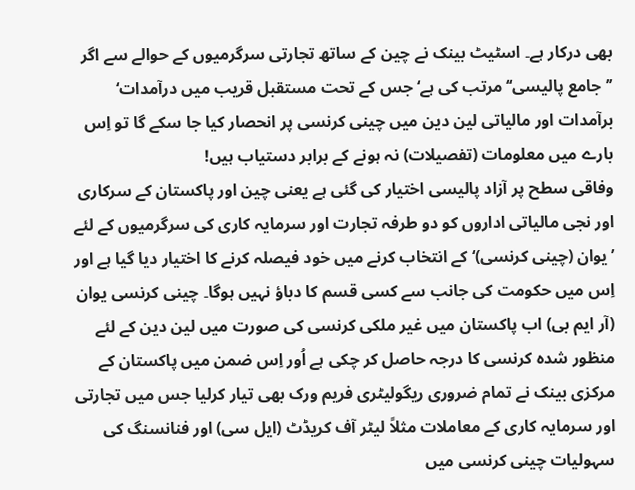بھی درکار ہے۔ اسٹیٹ بینک نے چین کے ساتھ تجارتی سرگرمیوں کے حوالے سے اگر ’’جامع پالیسی‘‘ مرتب کی ہے‘ جس کے تحت مستقبل قریب میں درآمدات‘ برآمدات اور مالیاتی لین دین میں چینی کرنسی پر انحصار کیا جا سکے گا تو اِس بارے میں معلومات (تفصیلات) نہ ہونے کے برابر دستیاب ہیں!
وفاقی سطح پر آزاد پالیسی اختیار کی گئی ہے یعنی چین اور پاکستان کے سرکاری اور نجی مالیاتی اداروں کو دو طرفہ تجارت اور سرمایہ کاری کی سرگرمیوں کے لئے ’یوان (چینی کرنسی)‘ کے انتخاب کرنے میں خود فیصلہ کرنے کا اختیار دیا گیا ہے اور اِس میں حکومت کی جانب سے کسی قسم کا دباؤ نہیں ہوگا۔ چینی کرنسی یوان (آر ایم بی) اب پاکستان میں غیر ملکی کرنسی کی صورت میں لین دین کے لئے منظور شدہ کرنسی کا درجہ حاصل کر چکی ہے اُور اِس ضمن میں پاکستان کے مرکزی بینک نے تمام ضروری ریگولیٹری فریم ورک بھی تیار کرلیا جس میں تجارتی اور سرمایہ کاری کے معاملات مثلاً لیٹر آف کریڈٹ (ایل سی) اور فنانسنگ کی سہولیات چینی کرنسی میں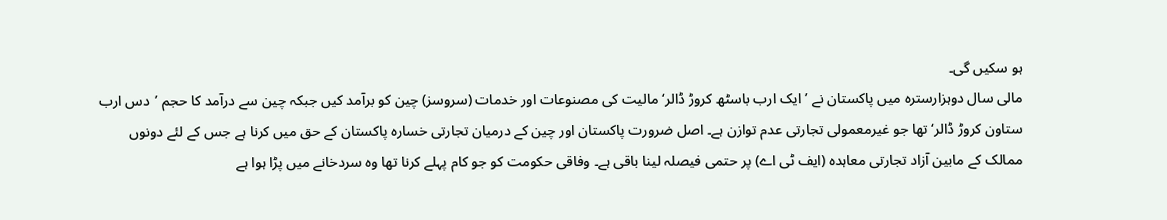ہو سکیں گی۔
مالی سال دوہزارسترہ میں پاکستان نے ’ایک ارب باسٹھ کروڑ ڈالر‘ مالیت کی مصنوعات اور خدمات (سروسز) چین کو برآمد کیں جبکہ چین سے درآمد کا حجم ’دس ارب ستاون کروڑ ڈالر‘ تھا جو غیرمعمولی تجارتی عدم توازن ہے۔ اصل ضرورت پاکستان اور چین کے درمیان تجارتی خسارہ پاکستان کے حق میں کرنا ہے جس کے لئے دونوں ممالک کے مابین آزاد تجارتی معاہدہ (ایف ٹی اے) پر حتمی فیصلہ لینا باقی ہے۔ وفاقی حکومت کو جو کام پہلے کرنا تھا وہ سردخانے میں پڑا ہوا ہے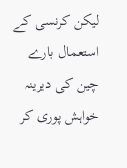لیکن کرنسی کے استعمال بارے چین کی دیرینہ خواہش پوری کر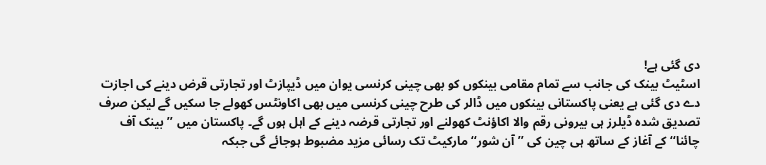دی گئی ہے!
اسٹیٹ بینک کی جانب سے تمام مقامی بینکوں کو بھی چینی کرنسی یوان میں ڈیپازٹ اور تجارتی قرض دینے کی اجازت دے دی گئی ہے یعنی پاکستانی بینکوں میں ڈالر کی طرح چینی کرنسی میں بھی اکاونٹس کھولے جا سکیں گے لیکن صرف تصدیق شدہ ڈیلرز ہی بیرونی رقم والا اکاؤنٹ کھولنے اور تجارتی قرضہ دینے کے اہل ہوں گے۔ پاکستان میں ’’بینک آف چائنا‘‘ کے آغاز کے ساتھ ہی چین کی ’’آن شور‘‘ مارکیٹ تک رسائی مزید مضبوط ہوجائے گی جبکہ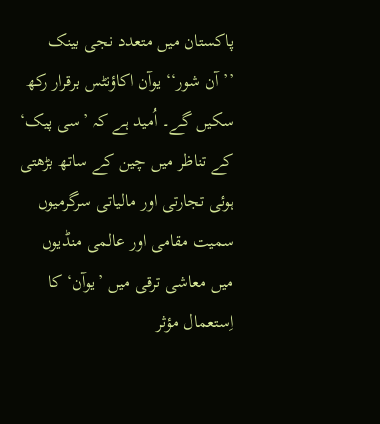پاکستان میں متعدد نجی بینک ’’آن شور‘‘ یوآن اکاؤنٹس برقرار رکھ سکیں گے۔ اُمید ہے کہ ’سی پیک‘ کے تناظر میں چین کے ساتھ بڑھتی ہوئی تجارتی اور مالیاتی سرگرمیوں سمیت مقامی اور عالمی منڈیوں میں معاشی ترقی میں ’یوآن‘ کا اِستعمال مؤثر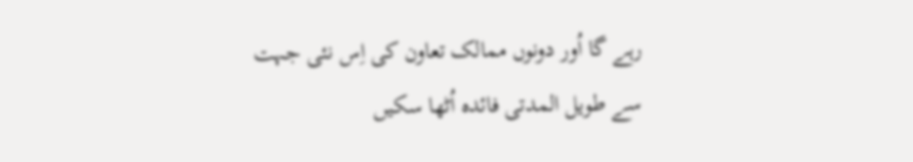رہے گا اُور دونوں ممالک تعاون کی اِس نئی جہت
سے طویل المدتی فائدہ اُٹھا سکیں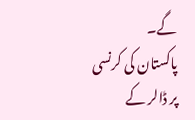گے۔
پاکستان کی کرنسی پر ڈالر کے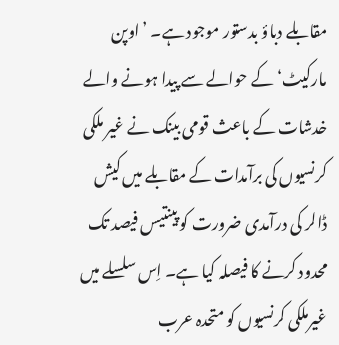مقابلے دباؤ بدستور موجود ہے۔ ’اوپن مارکیٹ‘ کے حوالے سے پیدا ہونے والے خدشات کے باعث قومی بینک نے غیر ملکی کرنسیوں کی برآمدات کے مقابلے میں کیش ڈالر کی درآمدی ضرورت کو پینتیس فیصد تک محدود کرنے کا فیصلہ کیا ہے۔ اِس سلسلے میں غیرملکی کرنسیوں کو متحدہ عرب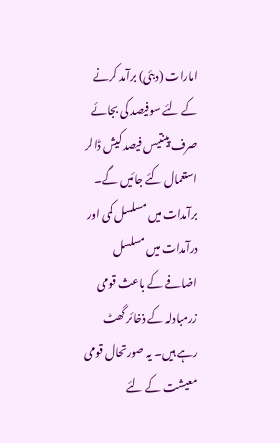امارات (دبئی) برآمد کرنے کے لئے سوفیصد کی بجائے صرف پینتیس فیصد کیش ڈالر استعمال کئے جائیں گے۔
برآمدات میں مسلسل کمی اور درآمدات میں مسلسل اضافے کے باعث قومی زرمبادلہ کے ذخائر گھٹ رہے ہیں۔ یہ صورتحال قومی معیشت کے لئے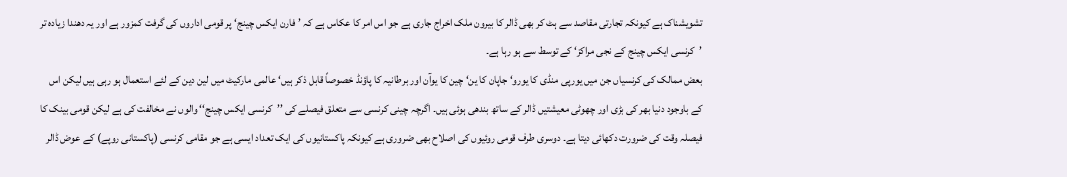تشویشناک ہے کیونکہ تجارتی مقاصد سے ہٹ کر بھی ڈالر کا بیرون ملک اخراج جاری ہے جو اس امر کا عکاس ہے کہ ’فارن ایکس چینج‘ پر قومی اداروں کی گرفت کمزور ہے اور یہ دھندا زیادہ تر ’کرنسی ایکس چینج کے نجی مراکز‘ کے توسط سے ہو رہا ہے۔
بعض ممالک کی کرنسیاں جن میں یورپی منڈی کا یورو‘ جاپان کا ین‘ چین کا یوآن اور برطانیہ کا پاؤنڈ خصوصاً قابل ذکر ہیں‘ عالمی مارکیٹ میں لین دین کے لئے استعمال ہو رہی ہیں لیکن اس کے باوجود دنیا بھر کی بڑی اور چھوٹی معیشتیں ڈالر کے ساتھ بندھی ہوئی ہیں۔ اگرچہ چینی کرنسی سے متعلق فیصلے کی ’’کرنسی ایکس چینج‘‘ والوں نے مخالفت کی ہے لیکن قومی بینک کا فیصلہ وقت کی ضرورت دکھائی دیتا ہے۔ دوسری طرف قومی روئیوں کی اصلاح بھی ضروری ہے کیونکہ پاکستانیوں کی ایک تعداد ایسی ہے جو مقامی کرنسی (پاکستانی روپے) کے عوض ڈالر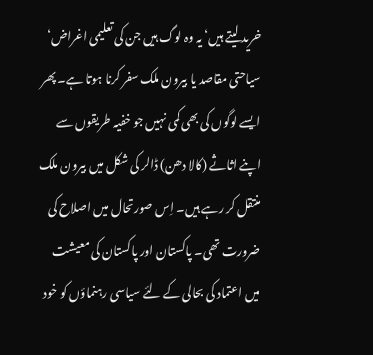خرید لیتے ہیں‘ یہ وہ لوگ ہیں جن کی تعلیمی اغراض‘ سیاحتی مقاصد یا بیرون ملک سفر کرنا ہوتا ہے۔ پھر ایسے لوگوں کی بھی کمی نہیں جو خفیہ طریقوں سے اپنے اثاثے (کالا دھن) ڈالر کی شکل میں بیرون ملک منتقل کر رہے ہیں۔ اِس صورتحال میں اصلاح کی ضرورت تھی۔ پاکستان اور پاکستان کی معیشت میں اعتماد کی بحالی کے لئے سیاسی رہنماؤں کو خود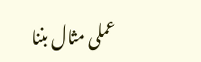عملی مثال بننا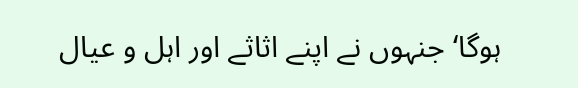ہوگا‘ جنہوں نے اپنے اثاثے اور اہل و عیال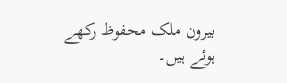بیرون ملک محفوظ رکھے ہوئے ہیں۔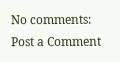No comments:
Post a Comment